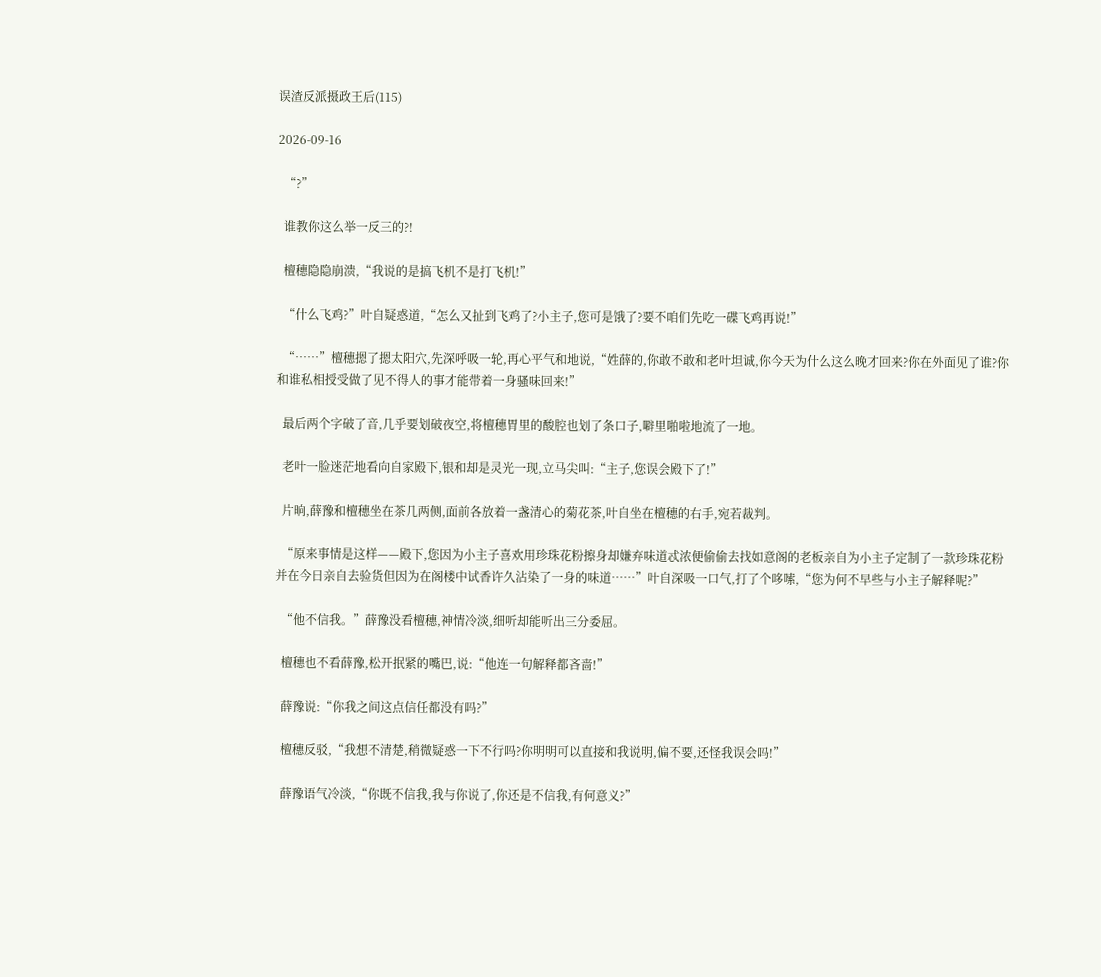误渣反派摄政王后(115)

2026-09-16

  “?”

  谁教你这么举一反三的?!

  檀穗隐隐崩溃,“我说的是搞飞机不是打飞机!”

  “什么飞鸡?”叶自疑惑道,“怎么又扯到飞鸡了?小主子,您可是饿了?要不咱们先吃一碟飞鸡再说!”

  “……”檀穗摁了摁太阳穴,先深呼吸一轮,再心平气和地说,“姓薛的,你敢不敢和老叶坦诚,你今天为什么这么晚才回来?你在外面见了谁?你和谁私相授受做了见不得人的事才能带着一身骚味回来!”

  最后两个字破了音,几乎要划破夜空,将檀穗胃里的酸腔也划了条口子,噼里啪啦地流了一地。

  老叶一脸迷茫地看向自家殿下,银和却是灵光一现,立马尖叫:“主子,您误会殿下了!”

  片晌,薛豫和檀穗坐在茶几两侧,面前各放着一盏清心的菊花茶,叶自坐在檀穗的右手,宛若裁判。

  “原来事情是这样——殿下,您因为小主子喜欢用珍珠花粉擦身却嫌弃味道忒浓便偷偷去找如意阁的老板亲自为小主子定制了一款珍珠花粉并在今日亲自去验货但因为在阁楼中试香许久沾染了一身的味道……”叶自深吸一口气,打了个哆嗦,“您为何不早些与小主子解释呢?”

  “他不信我。”薛豫没看檀穗,神情冷淡,细听却能听出三分委屈。

  檀穗也不看薛豫,松开抿紧的嘴巴,说:“他连一句解释都吝啬!”

  薛豫说:“你我之间这点信任都没有吗?”

  檀穗反驳,“我想不清楚,稍微疑惑一下不行吗?你明明可以直接和我说明,偏不要,还怪我误会吗!”

  薛豫语气冷淡,“你既不信我,我与你说了,你还是不信我,有何意义?”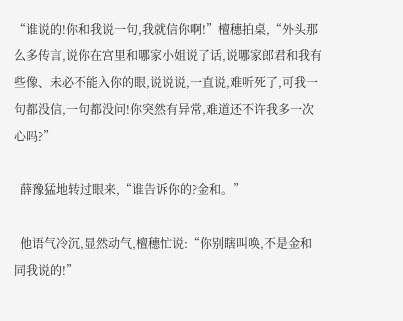“谁说的!你和我说一句,我就信你啊!”檀穗拍桌,“外头那么多传言,说你在宫里和哪家小姐说了话,说哪家郎君和我有些像、未必不能入你的眼,说说说,一直说,难听死了,可我一句都没信,一句都没问!你突然有异常,难道还不许我多一次心吗?”

  薛豫猛地转过眼来,“谁告诉你的?金和。”

  他语气冷沉,显然动气,檀穗忙说:“你别瞎叫唤,不是金和同我说的!”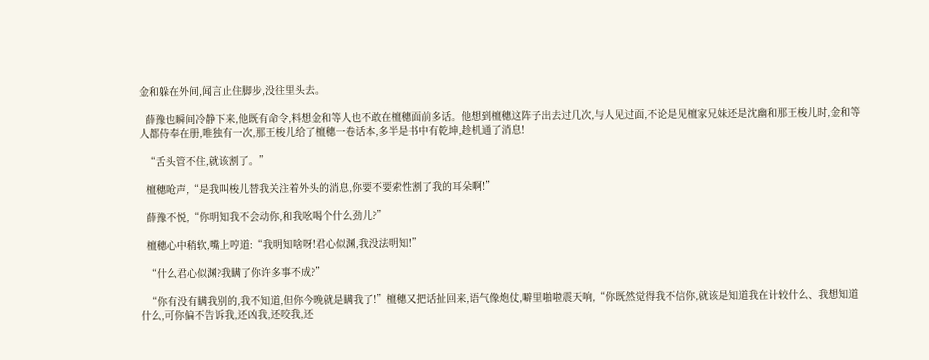金和躲在外间,闻言止住脚步,没往里头去。

  薛豫也瞬间冷静下来,他既有命令,料想金和等人也不敢在檀穗面前多话。他想到檀穗这阵子出去过几次,与人见过面,不论是见檀家兄妹还是沈幽和那王梭儿时,金和等人都侍奉在册,唯独有一次,那王梭儿给了檀穗一卷话本,多半是书中有乾坤,趁机通了消息!

  “舌头管不住,就该割了。”

  檀穗呛声,“是我叫梭儿替我关注着外头的消息,你要不要索性割了我的耳朵啊!”

  薛豫不悦,“你明知我不会动你,和我吆喝个什么劲儿?”

  檀穗心中稍软,嘴上哼道:“我明知啥呀!君心似渊,我没法明知!”

  “什么君心似渊?我瞒了你许多事不成?”

  “你有没有瞒我别的,我不知道,但你今晚就是瞒我了!”檀穗又把话扯回来,语气像炮仗,噼里啪啦震天响,“你既然觉得我不信你,就该是知道我在计较什么、我想知道什么,可你偏不告诉我,还凶我,还咬我,还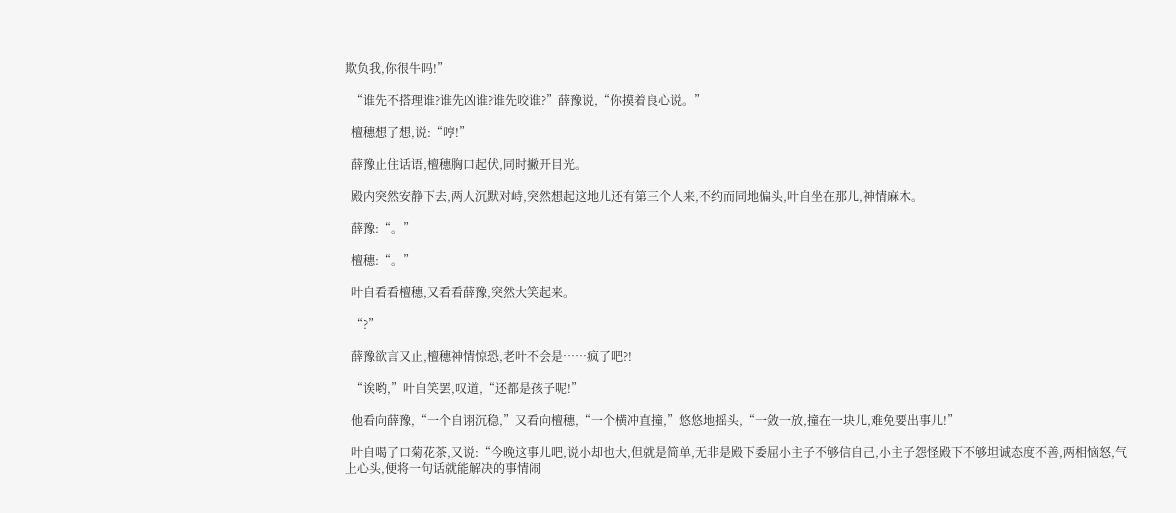欺负我,你很牛吗!”

  “谁先不搭理谁?谁先凶谁?谁先咬谁?”薛豫说,“你摸着良心说。”

  檀穗想了想,说:“哼!”

  薛豫止住话语,檀穗胸口起伏,同时撇开目光。

  殿内突然安静下去,两人沉默对峙,突然想起这地儿还有第三个人来,不约而同地偏头,叶自坐在那儿,神情麻木。

  薛豫:“。”

  檀穗:“。”

  叶自看看檀穗,又看看薛豫,突然大笑起来。

  “?”

  薛豫欲言又止,檀穗神情惊恐,老叶不会是……疯了吧?!

  “诶哟,”叶自笑罢,叹道,“还都是孩子呢!”

  他看向薛豫,“一个自诩沉稳,”又看向檀穗,“一个横冲直撞,”悠悠地摇头,“一敛一放,撞在一块儿,难免要出事儿!”

  叶自喝了口菊花茶,又说:“今晚这事儿吧,说小却也大,但就是简单,无非是殿下委屈小主子不够信自己,小主子怨怪殿下不够坦诚态度不善,两相恼怒,气上心头,便将一句话就能解决的事情闹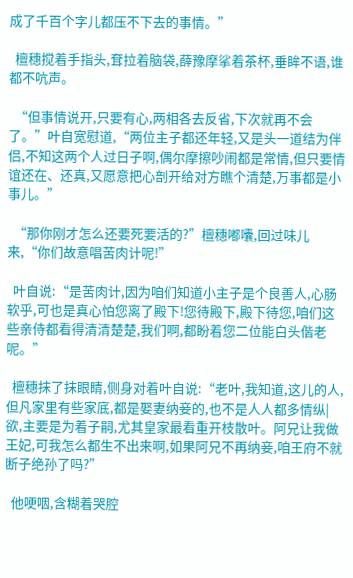成了千百个字儿都压不下去的事情。”

  檀穗搅着手指头,耷拉着脑袋,薛豫摩挲着茶杯,垂眸不语,谁都不吭声。

  “但事情说开,只要有心,两相各去反省,下次就再不会了。”叶自宽慰道,“两位主子都还年轻,又是头一道结为伴侣,不知这两个人过日子啊,偶尔摩擦吵闹都是常情,但只要情谊还在、还真,又愿意把心剖开给对方瞧个清楚,万事都是小事儿。”

  “那你刚才怎么还要死要活的?”檀穗嘟囔,回过味儿来,“你们故意唱苦肉计呢!”

  叶自说:“是苦肉计,因为咱们知道小主子是个良善人,心肠软乎,可也是真心怕您离了殿下!您待殿下,殿下待您,咱们这些亲侍都看得清清楚楚,我们啊,都盼着您二位能白头偕老呢。”

  檀穗抹了抹眼睛,侧身对着叶自说:“老叶,我知道,这儿的人,但凡家里有些家底,都是娶妻纳妾的,也不是人人都多情纵|欲,主要是为着子嗣,尤其皇家最看重开枝散叶。阿兄让我做王妃,可我怎么都生不出来啊,如果阿兄不再纳妾,咱王府不就断子绝孙了吗?”

  他哽咽,含糊着哭腔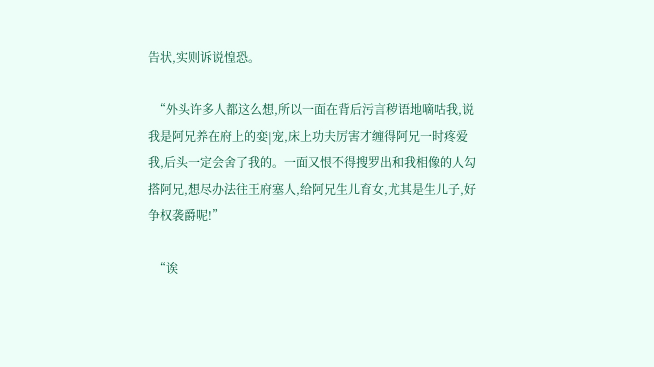告状,实则诉说惶恐。

  “外头许多人都这么想,所以一面在背后污言秽语地嘀咕我,说我是阿兄养在府上的娈|宠,床上功夫厉害才缠得阿兄一时疼爱我,后头一定会舍了我的。一面又恨不得搜罗出和我相像的人勾搭阿兄,想尽办法往王府塞人,给阿兄生儿育女,尤其是生儿子,好争权袭爵呢!”

  “诶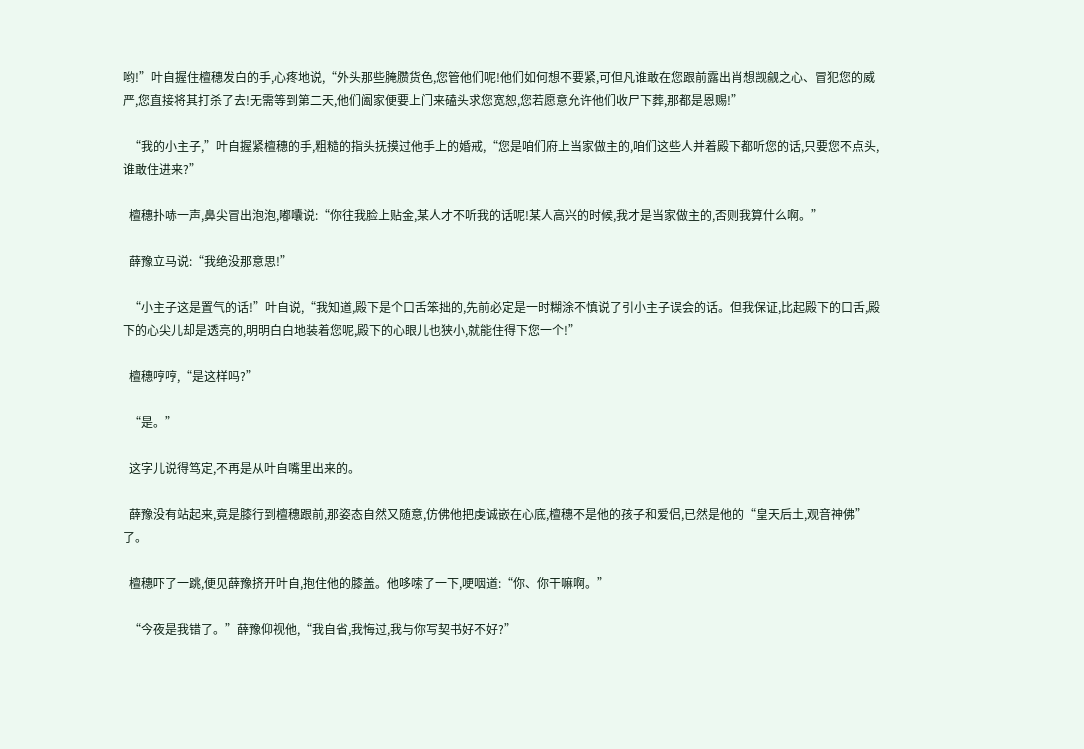哟!”叶自握住檀穗发白的手,心疼地说,“外头那些腌臜货色,您管他们呢!他们如何想不要紧,可但凡谁敢在您跟前露出肖想觊觎之心、冒犯您的威严,您直接将其打杀了去!无需等到第二天,他们阖家便要上门来磕头求您宽恕,您若愿意允许他们收尸下葬,那都是恩赐!”

  “我的小主子,”叶自握紧檀穗的手,粗糙的指头抚摸过他手上的婚戒,“您是咱们府上当家做主的,咱们这些人并着殿下都听您的话,只要您不点头,谁敢住进来?”

  檀穗扑哧一声,鼻尖冒出泡泡,嘟囔说:“你往我脸上贴金,某人才不听我的话呢!某人高兴的时候,我才是当家做主的,否则我算什么啊。”

  薛豫立马说:“我绝没那意思!”

  “小主子这是置气的话!”叶自说,“我知道,殿下是个口舌笨拙的,先前必定是一时糊涂不慎说了引小主子误会的话。但我保证,比起殿下的口舌,殿下的心尖儿却是透亮的,明明白白地装着您呢,殿下的心眼儿也狭小,就能住得下您一个!”

  檀穗哼哼,“是这样吗?”

  “是。”

  这字儿说得笃定,不再是从叶自嘴里出来的。

  薛豫没有站起来,竟是膝行到檀穗跟前,那姿态自然又随意,仿佛他把虔诚嵌在心底,檀穗不是他的孩子和爱侣,已然是他的“皇天后土,观音神佛”了。

  檀穗吓了一跳,便见薛豫挤开叶自,抱住他的膝盖。他哆嗦了一下,哽咽道:“你、你干嘛啊。”

  “今夜是我错了。”薛豫仰视他,“我自省,我悔过,我与你写契书好不好?”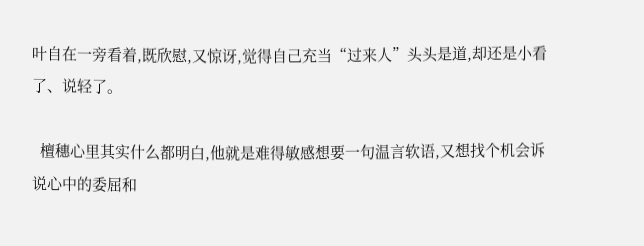叶自在一旁看着,既欣慰,又惊讶,觉得自己充当“过来人”头头是道,却还是小看了、说轻了。

  檀穗心里其实什么都明白,他就是难得敏感想要一句温言软语,又想找个机会诉说心中的委屈和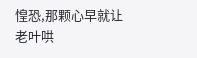惶恐,那颗心早就让老叶哄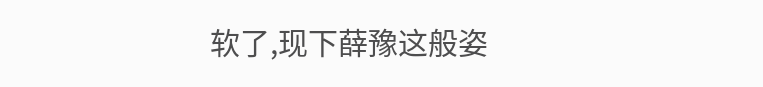软了,现下薛豫这般姿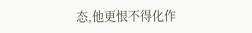态,他更恨不得化作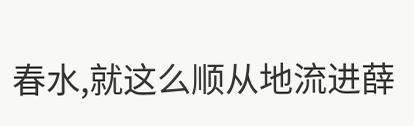春水,就这么顺从地流进薛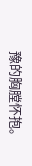豫的胸膛怀抱。